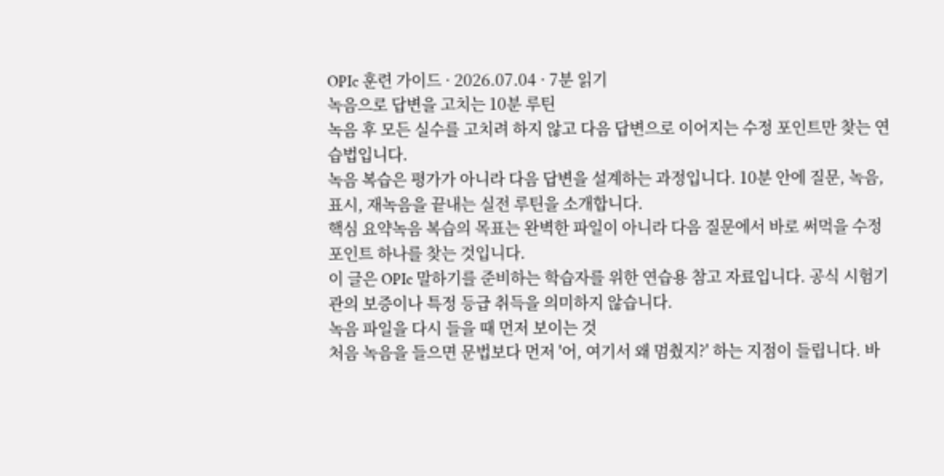OPIc 훈련 가이드 · 2026.07.04 · 7분 읽기
녹음으로 답변을 고치는 10분 루틴
녹음 후 모든 실수를 고치려 하지 않고 다음 답변으로 이어지는 수정 포인트만 찾는 연습법입니다.
녹음 복습은 평가가 아니라 다음 답변을 설계하는 과정입니다. 10분 안에 질문, 녹음, 표시, 재녹음을 끝내는 실전 루틴을 소개합니다.
핵심 요약녹음 복습의 목표는 완벽한 파일이 아니라 다음 질문에서 바로 써먹을 수정 포인트 하나를 찾는 것입니다.
이 글은 OPIc 말하기를 준비하는 학습자를 위한 연습용 참고 자료입니다. 공식 시험기관의 보증이나 특정 등급 취득을 의미하지 않습니다.
녹음 파일을 다시 들을 때 먼저 보이는 것
처음 녹음을 들으면 문법보다 먼저 '어, 여기서 왜 멈췄지?' 하는 지점이 들립니다. 바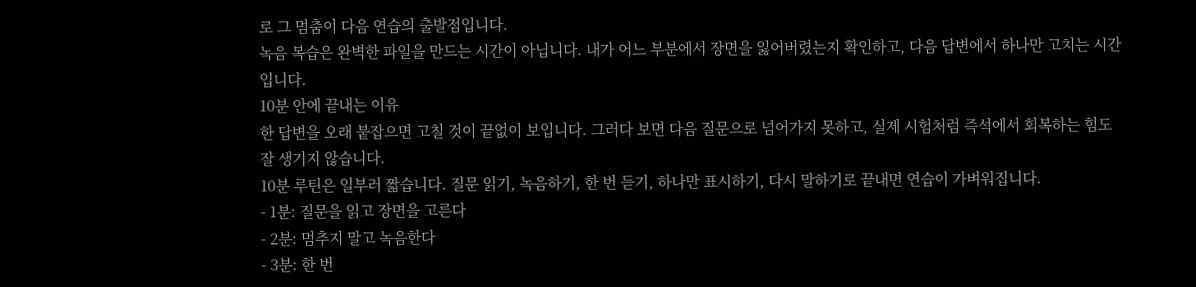로 그 멈춤이 다음 연습의 출발점입니다.
녹음 복습은 완벽한 파일을 만드는 시간이 아닙니다. 내가 어느 부분에서 장면을 잃어버렸는지 확인하고, 다음 답변에서 하나만 고치는 시간입니다.
10분 안에 끝내는 이유
한 답변을 오래 붙잡으면 고칠 것이 끝없이 보입니다. 그러다 보면 다음 질문으로 넘어가지 못하고, 실제 시험처럼 즉석에서 회복하는 힘도 잘 생기지 않습니다.
10분 루틴은 일부러 짧습니다. 질문 읽기, 녹음하기, 한 번 듣기, 하나만 표시하기, 다시 말하기로 끝내면 연습이 가벼워집니다.
- 1분: 질문을 읽고 장면을 고른다
- 2분: 멈추지 말고 녹음한다
- 3분: 한 번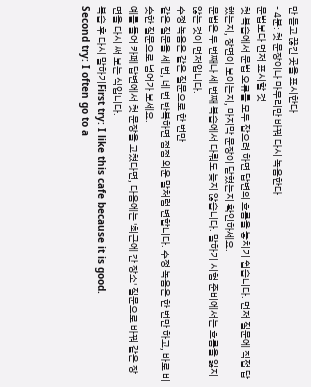만 듣고 끊긴 곳을 표시한다
- 4분: 첫 문장이나 마무리만 바꿔 다시 녹음한다
문법보다 먼저 표시할 것
첫 복습에서 문법 오류를 모두 잡으려 하면 답변의 흐름을 놓치기 쉽습니다. 먼저 질문에 직접 답했는지, 장면이 보이는지, 마지막 문장이 닫혔는지 확인하세요.
문법은 두 번째나 세 번째 복습에서 다뤄도 늦지 않습니다. 말하기 시험 준비에서는 흐름을 잃지 않는 것이 먼저입니다.
수정 녹음은 같은 질문으로 한 번만
같은 질문을 세 번, 네 번 반복하면 점점 외운 말처럼 변합니다. 수정 녹음은 한 번만 하고, 바로 비슷한 질문으로 넘어가 보세요.
예를 들어 카페 답변에서 첫 문장을 고쳤다면, 다음에는 '최근에 간 장소' 질문으로 바꿔 같은 장면을 다시 써 보는 식입니다.
복습 후 다시 말하기First try: I like this cafe because it is good.
Second try: I often go to a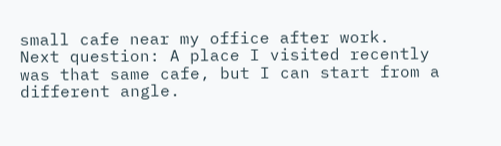small cafe near my office after work.
Next question: A place I visited recently was that same cafe, but I can start from a different angle.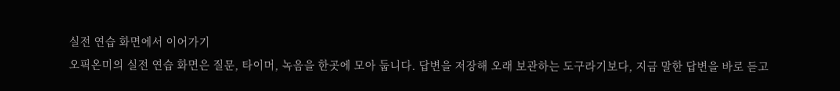실전 연습 화면에서 이어가기
오픽온미의 실전 연습 화면은 질문, 타이머, 녹음을 한곳에 모아 둡니다. 답변을 저장해 오래 보관하는 도구라기보다, 지금 말한 답변을 바로 듣고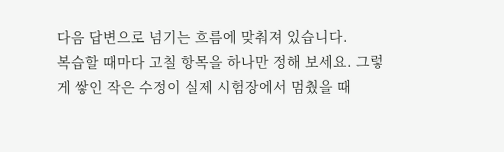다음 답변으로 넘기는 흐름에 맞춰져 있습니다.
복습할 때마다 고칠 항목을 하나만 정해 보세요. 그렇게 쌓인 작은 수정이 실제 시험장에서 멈췄을 때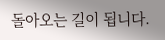돌아오는 길이 됩니다.